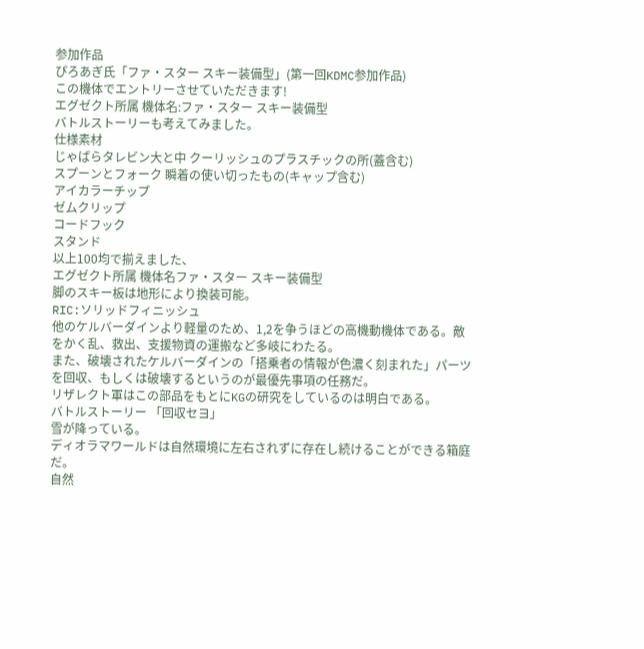参加作品
ぴろあぎ氏「ファ・スター スキー装備型」(第一回KDMC参加作品)
この機体でエントリーさせていただきます!
エグゼクト所属 機体名:ファ・スター スキー装備型
バトルストーリーも考えてみました。
仕様素材
じゃばらタレビン大と中 クーリッシュのプラスチックの所(蓋含む)
スプーンとフォーク 瞬着の使い切ったもの(キャップ含む)
アイカラーチップ
ゼムクリップ
コードフック
スタンド
以上100均で揃えました、
エグゼクト所属 機体名ファ・スター スキー装備型
脚のスキー板は地形により換装可能。
RIC:ソリッドフィニッシュ
他のケルバーダインより軽量のため、1,2を争うほどの高機動機体である。敵をかく乱、救出、支援物資の運搬など多岐にわたる。
また、破壊されたケルバーダインの「搭乗者の情報が色濃く刻まれた」パーツを回収、もしくは破壊するというのが最優先事項の任務だ。
リザレクト軍はこの部品をもとにKGの研究をしているのは明白である。
バトルストーリー 「回収セヨ」
雪が降っている。
ディオラマワールドは自然環境に左右されずに存在し続けることができる箱庭だ。
自然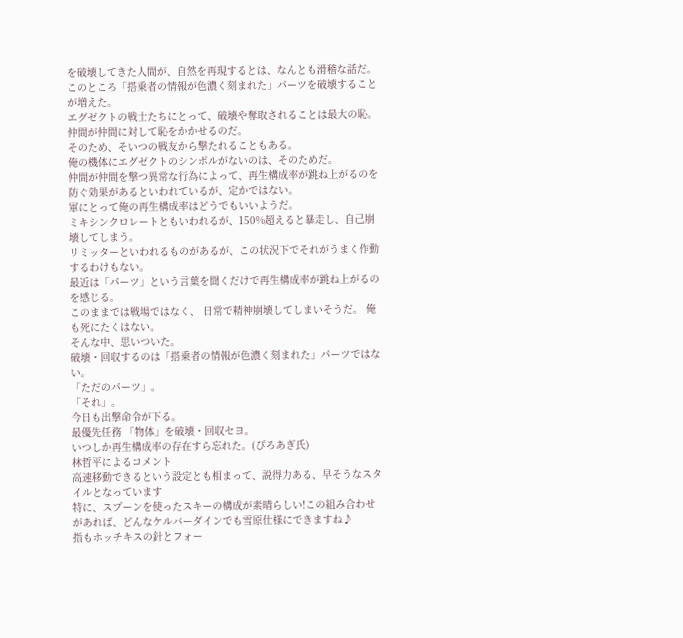を破壊してきた人間が、自然を再現するとは、なんとも滑稽な話だ。
このところ「搭乗者の情報が色濃く刻まれた」パーツを破壊することが増えた。
エグゼクトの戦士たちにとって、破壊や奪取されることは最大の恥。
仲間が仲間に対して恥をかかせるのだ。
そのため、そいつの戦友から撃たれることもある。
俺の機体にエグゼクトのシンボルがないのは、そのためだ。
仲間が仲間を撃つ異常な行為によって、再生構成率が跳ね上がるのを防ぐ効果があるといわれているが、定かではない。
軍にとって俺の再生構成率はどうでもいいようだ。
ミキシンクロレートともいわれるが、150%超えると暴走し、自己崩壊してしまう。
リミッターといわれるものがあるが、この状況下でそれがうまく作動するわけもない。
最近は「パーツ」という言葉を聞くだけで再生構成率が跳ね上がるのを感じる。
このままでは戦場ではなく、 日常で精神崩壊してしまいそうだ。 俺も死にたくはない。
そんな中、思いついた。
破壊・回収するのは「搭乗者の情報が色濃く刻まれた」パーツではない。
「ただのパーツ」。
「それ」。
今日も出撃命令が下る。
最優先任務 「物体」を破壊・回収セヨ。
いつしか再生構成率の存在すら忘れた。(ぴろあぎ氏)
林哲平によるコメント
高速移動できるという設定とも相まって、説得力ある、早そうなスタイルとなっています
特に、スプーンを使ったスキーの構成が素晴らしい!この組み合わせがあれば、どんなケルバーダインでも雪原仕様にできますね♪
指もホッチキスの針とフォー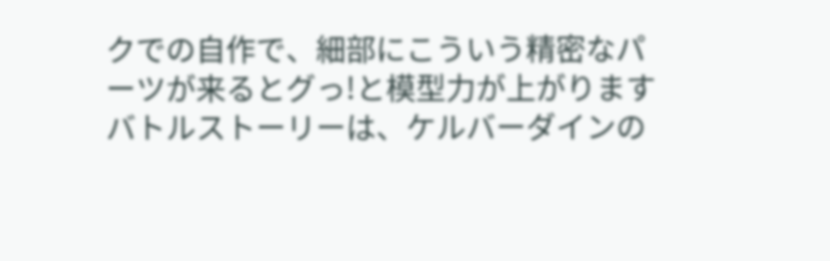クでの自作で、細部にこういう精密なパーツが来るとグっ!と模型力が上がります
バトルストーリーは、ケルバーダインの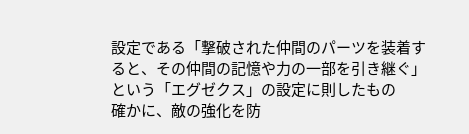設定である「撃破された仲間のパーツを装着すると、その仲間の記憶や力の一部を引き継ぐ」という「エグゼクス」の設定に則したもの
確かに、敵の強化を防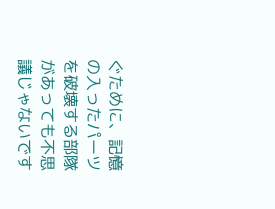ぐために、記憶の入ったパーツを破壊する部隊があっても不思議じゃないです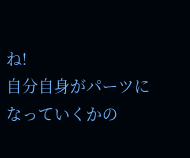ね!
自分自身がパーツになっていくかの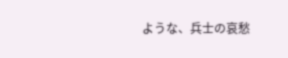ような、兵士の哀愁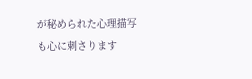が秘められた心理描写も心に刺さります